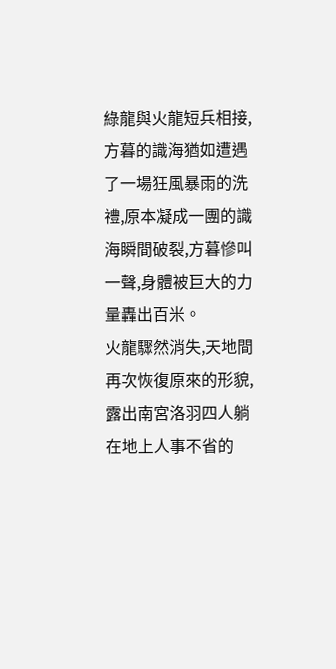綠龍與火龍短兵相接,方暮的識海猶如遭遇了一場狂風暴雨的洗禮,原本凝成一團的識海瞬間破裂,方暮慘叫一聲,身體被巨大的力量轟出百米。
火龍驟然消失,天地間再次恢復原來的形貌,露出南宮洛羽四人躺在地上人事不省的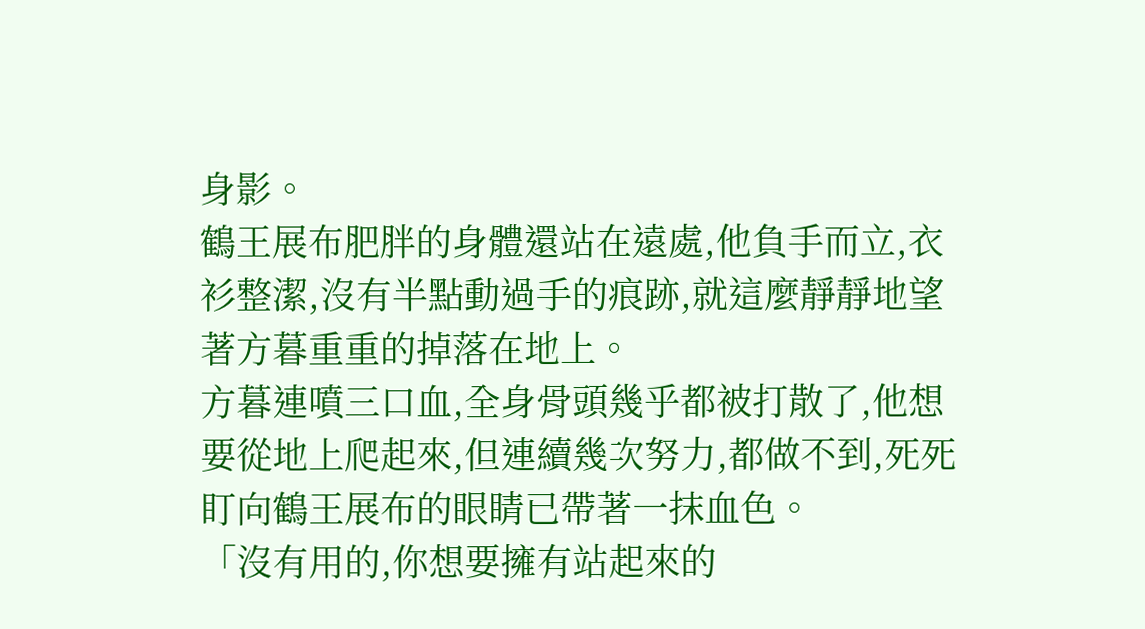身影。
鶴王展布肥胖的身體還站在遠處,他負手而立,衣衫整潔,沒有半點動過手的痕跡,就這麼靜靜地望著方暮重重的掉落在地上。
方暮連噴三口血,全身骨頭幾乎都被打散了,他想要從地上爬起來,但連續幾次努力,都做不到,死死盯向鶴王展布的眼睛已帶著一抹血色。
「沒有用的,你想要擁有站起來的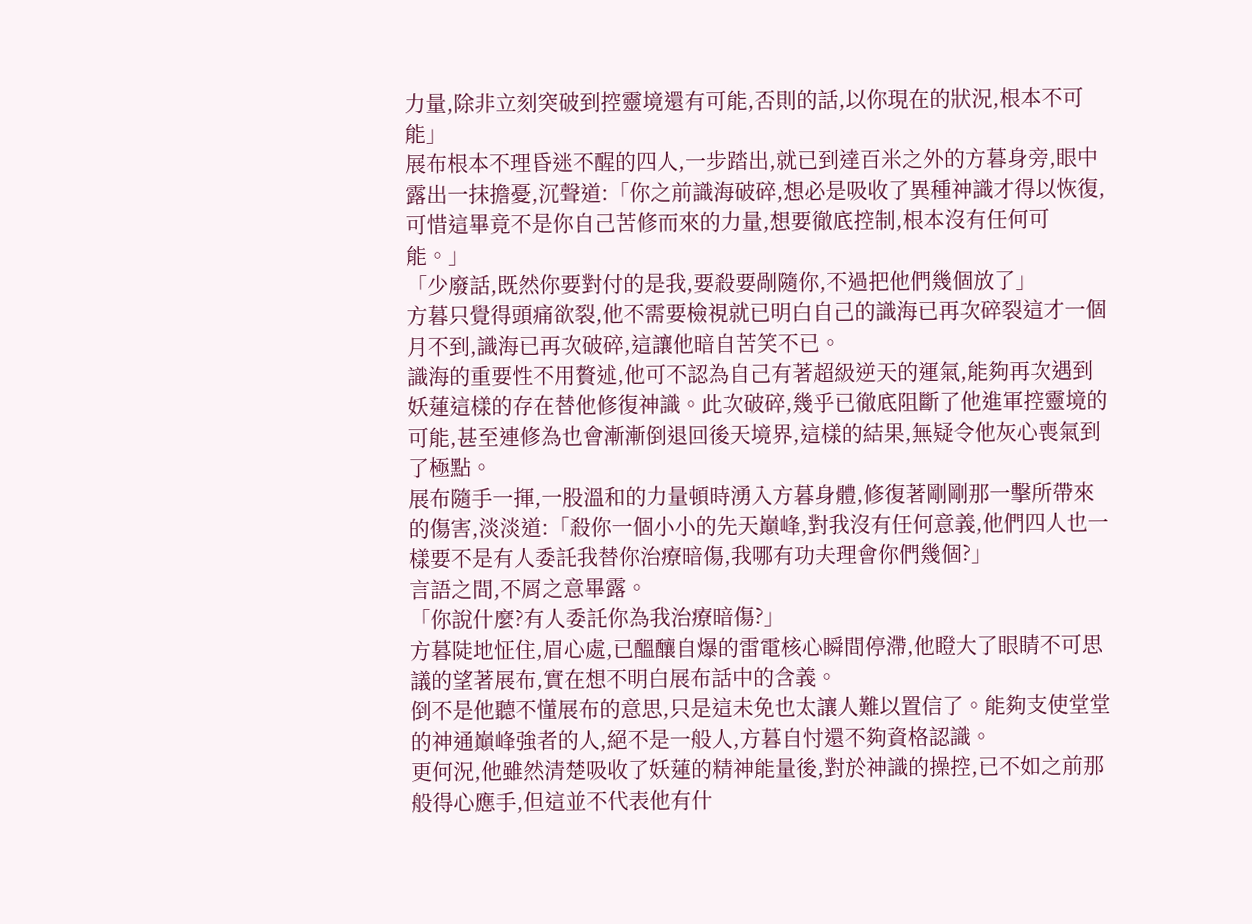力量,除非立刻突破到控靈境還有可能,否則的話,以你現在的狀況,根本不可能」
展布根本不理昏迷不醒的四人,一步踏出,就已到達百米之外的方暮身旁,眼中露出一抹擔憂,沉聲道:「你之前識海破碎,想必是吸收了異種神識才得以恢復,可惜這畢竟不是你自己苦修而來的力量,想要徹底控制,根本沒有任何可能。」
「少廢話,既然你要對付的是我,要殺要剮隨你,不過把他們幾個放了」
方暮只覺得頭痛欲裂,他不需要檢視就已明白自己的識海已再次碎裂這才一個月不到,識海已再次破碎,這讓他暗自苦笑不已。
識海的重要性不用贅述,他可不認為自己有著超級逆天的運氣,能夠再次遇到妖蓮這樣的存在替他修復神識。此次破碎,幾乎已徹底阻斷了他進軍控靈境的可能,甚至連修為也會漸漸倒退回後天境界,這樣的結果,無疑令他灰心喪氣到了極點。
展布隨手一揮,一股溫和的力量頓時湧入方暮身體,修復著剛剛那一擊所帶來的傷害,淡淡道:「殺你一個小小的先天巔峰,對我沒有任何意義,他們四人也一樣要不是有人委託我替你治療暗傷,我哪有功夫理會你們幾個?」
言語之間,不屑之意畢露。
「你說什麼?有人委託你為我治療暗傷?」
方暮陡地怔住,眉心處,已醞釀自爆的雷電核心瞬間停滯,他瞪大了眼睛不可思議的望著展布,實在想不明白展布話中的含義。
倒不是他聽不懂展布的意思,只是這未免也太讓人難以置信了。能夠支使堂堂的神通巔峰強者的人,絕不是一般人,方暮自忖還不夠資格認識。
更何況,他雖然清楚吸收了妖蓮的精神能量後,對於神識的操控,已不如之前那般得心應手,但這並不代表他有什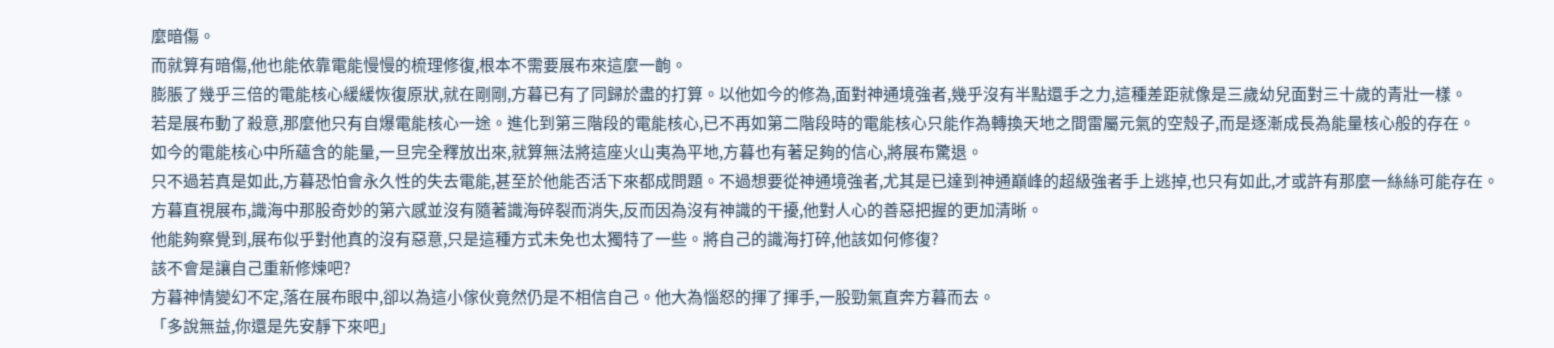麼暗傷。
而就算有暗傷,他也能依靠電能慢慢的梳理修復,根本不需要展布來這麼一齣。
膨脹了幾乎三倍的電能核心緩緩恢復原狀,就在剛剛,方暮已有了同歸於盡的打算。以他如今的修為,面對神通境強者,幾乎沒有半點還手之力,這種差距就像是三歲幼兒面對三十歲的青壯一樣。
若是展布動了殺意,那麼他只有自爆電能核心一途。進化到第三階段的電能核心,已不再如第二階段時的電能核心只能作為轉換天地之間雷屬元氣的空殼子,而是逐漸成長為能量核心般的存在。
如今的電能核心中所蘊含的能量,一旦完全釋放出來,就算無法將這座火山夷為平地,方暮也有著足夠的信心,將展布驚退。
只不過若真是如此,方暮恐怕會永久性的失去電能,甚至於他能否活下來都成問題。不過想要從神通境強者,尤其是已達到神通巔峰的超級強者手上逃掉,也只有如此,才或許有那麼一絲絲可能存在。
方暮直視展布,識海中那股奇妙的第六感並沒有隨著識海碎裂而消失,反而因為沒有神識的干擾,他對人心的善惡把握的更加清晰。
他能夠察覺到,展布似乎對他真的沒有惡意,只是這種方式未免也太獨特了一些。將自己的識海打碎,他該如何修復?
該不會是讓自己重新修煉吧?
方暮神情變幻不定,落在展布眼中,卻以為這小傢伙竟然仍是不相信自己。他大為惱怒的揮了揮手,一股勁氣直奔方暮而去。
「多說無益,你還是先安靜下來吧」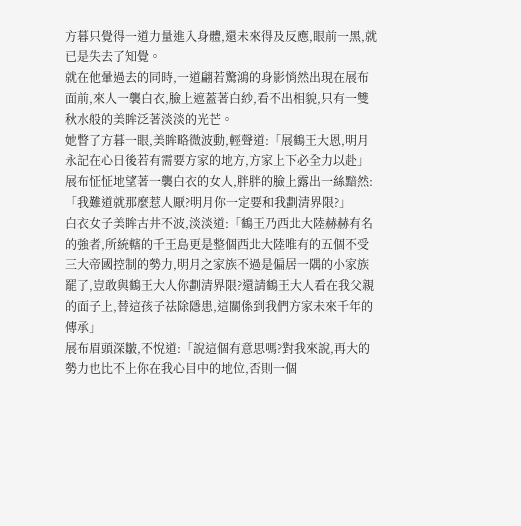方暮只覺得一道力量進入身體,還未來得及反應,眼前一黑,就已是失去了知覺。
就在他暈過去的同時,一道翩若驚鴻的身影悄然出現在展布面前,來人一襲白衣,臉上遮蓋著白紗,看不出相貌,只有一雙秋水般的美眸泛著淡淡的光芒。
她瞥了方暮一眼,美眸略微波動,輕聲道:「展鶴王大恩,明月永記在心日後若有需要方家的地方,方家上下必全力以赴」
展布怔怔地望著一襲白衣的女人,胖胖的臉上露出一絲黯然:「我難道就那麼惹人厭?明月你一定要和我劃清界限?」
白衣女子美眸古井不波,淡淡道:「鶴王乃西北大陸赫赫有名的強者,所統轄的千王島更是整個西北大陸唯有的五個不受三大帝國控制的勢力,明月之家族不過是偏居一隅的小家族罷了,豈敢與鶴王大人你劃清界限?還請鶴王大人看在我父親的面子上,替這孩子祛除隱患,這關係到我們方家未來千年的傳承」
展布眉頭深皺,不悅道:「說這個有意思嗎?對我來說,再大的勢力也比不上你在我心目中的地位,否則一個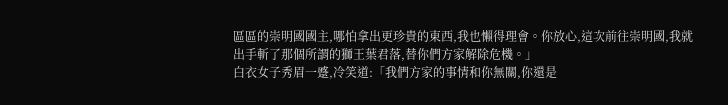區區的崇明國國主,哪怕拿出更珍貴的東西,我也懶得理會。你放心,這次前往崇明國,我就出手斬了那個所謂的獅王葉君落,替你們方家解除危機。」
白衣女子秀眉一蹙,冷笑道:「我們方家的事情和你無關,你還是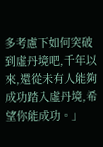多考慮下如何突破到虛丹境吧,千年以來,還從未有人能夠成功踏入虛丹境,希望你能成功。」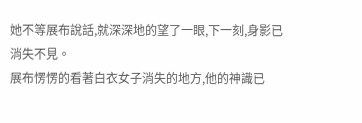她不等展布說話,就深深地的望了一眼,下一刻,身影已消失不見。
展布愣愣的看著白衣女子消失的地方,他的神識已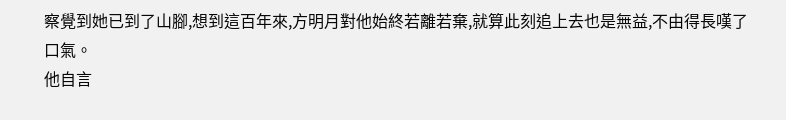察覺到她已到了山腳,想到這百年來,方明月對他始終若離若棄,就算此刻追上去也是無益,不由得長嘆了口氣。
他自言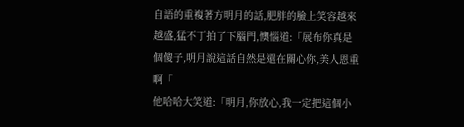自語的重複著方明月的話,肥胖的臉上笑容越來越盛,猛不丁拍了下腦門,懊惱道:「展布你真是個傻子,明月說這話自然是還在關心你,美人恩重啊「
他哈哈大笑道:「明月,你放心,我一定把這個小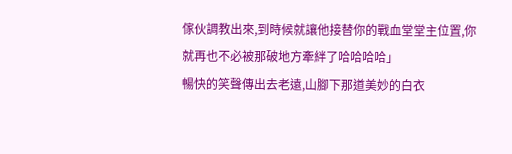傢伙調教出來,到時候就讓他接替你的戰血堂堂主位置,你就再也不必被那破地方牽絆了哈哈哈哈」
暢快的笑聲傳出去老遠,山腳下那道美妙的白衣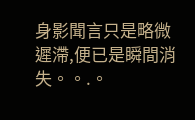身影聞言只是略微遲滯,便已是瞬間消失。。.。